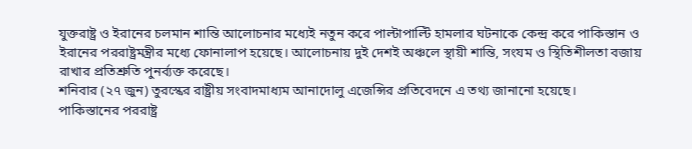যুক্তরাষ্ট্র ও ইরানের চলমান শান্তি আলোচনার মধ্যেই নতুন করে পাল্টাপাল্টি হামলার ঘটনাকে কেন্দ্র করে পাকিস্তান ও ইরানের পররাষ্ট্রমন্ত্রীর মধ্যে ফোনালাপ হয়েছে। আলোচনায় দুই দেশই অঞ্চলে স্থায়ী শান্তি, সংযম ও স্থিতিশীলতা বজায় রাখার প্রতিশ্রুতি পুনর্ব্যক্ত করেছে।
শনিবার (২৭ জুন) তুরস্কের রাষ্ট্রীয় সংবাদমাধ্যম আনাদোলু এজেন্সির প্রতিবেদনে এ তথ্য জানানো হয়েছে।
পাকিস্তানের পররাষ্ট্র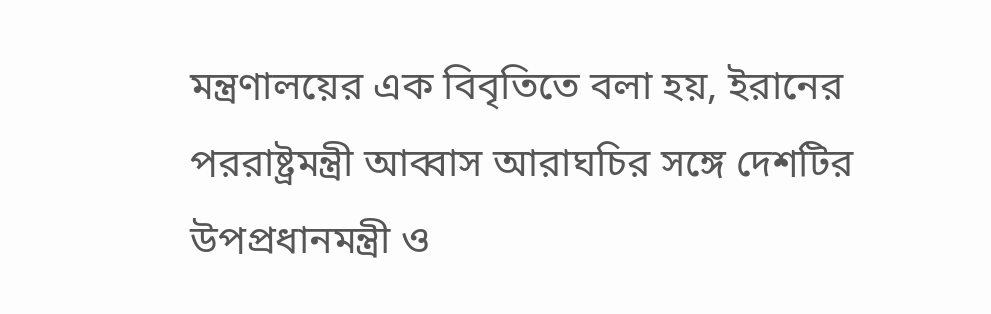মন্ত্রণালয়ের এক বিবৃতিতে বলা হয়, ইরানের পররাষ্ট্রমন্ত্রী আব্বাস আরাঘচির সঙ্গে দেশটির উপপ্রধানমন্ত্রী ও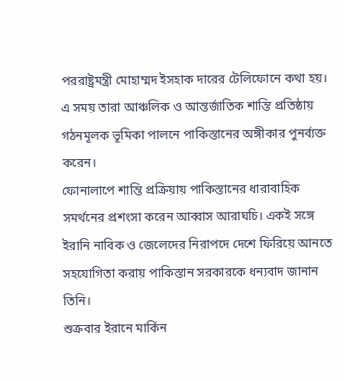পররাষ্ট্রমন্ত্রী মোহাম্মদ ইসহাক দারের টেলিফোনে কথা হয়। এ সময় তারা আঞ্চলিক ও আন্তর্জাতিক শান্তি প্রতিষ্ঠায় গঠনমূলক ভূমিকা পালনে পাকিস্তানের অঙ্গীকার পুনর্ব্যক্ত করেন।
ফোনালাপে শান্তি প্রক্রিয়ায় পাকিস্তানের ধারাবাহিক সমর্থনের প্রশংসা করেন আব্বাস আরাঘচি। একই সঙ্গে ইরানি নাবিক ও জেলেদের নিরাপদে দেশে ফিরিয়ে আনতে সহযোগিতা করায় পাকিস্তান সরকারকে ধন্যবাদ জানান তিনি।
শুক্রবার ইরানে মার্কিন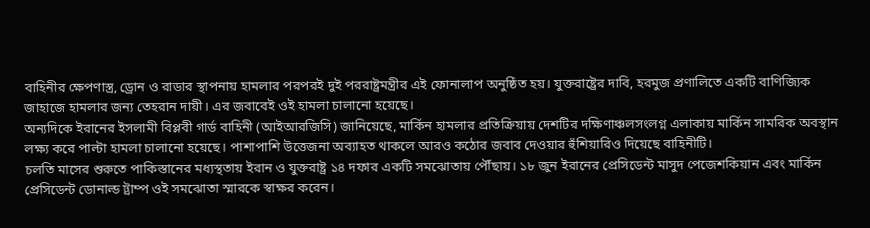বাহিনীর ক্ষেপণাস্ত্র, ড্রোন ও রাডার স্থাপনায় হামলার পরপরই দুই পররাষ্ট্রমন্ত্রীর এই ফোনালাপ অনুষ্ঠিত হয়। যুক্তরাষ্ট্রের দাবি, হরমুজ প্রণালিতে একটি বাণিজ্যিক জাহাজে হামলার জন্য তেহরান দায়ী। এর জবাবেই ওই হামলা চালানো হয়েছে।
অন্যদিকে ইরানের ইসলামী বিপ্লবী গার্ড বাহিনী (আইআরজিসি) জানিয়েছে, মার্কিন হামলার প্রতিক্রিয়ায় দেশটির দক্ষিণাঞ্চলসংলগ্ন এলাকায় মার্কিন সামরিক অবস্থান লক্ষ্য করে পাল্টা হামলা চালানো হয়েছে। পাশাপাশি উত্তেজনা অব্যাহত থাকলে আরও কঠোর জবাব দেওয়ার হুঁশিয়ারিও দিয়েছে বাহিনীটি।
চলতি মাসের শুরুতে পাকিস্তানের মধ্যস্থতায় ইরান ও যুক্তরাষ্ট্র ১৪ দফার একটি সমঝোতায় পৌঁছায়। ১৮ জুন ইরানের প্রেসিডেন্ট মাসুদ পেজেশকিয়ান এবং মার্কিন প্রেসিডেন্ট ডোনাল্ড ট্রাম্প ওই সমঝোতা স্মারকে স্বাক্ষর করেন।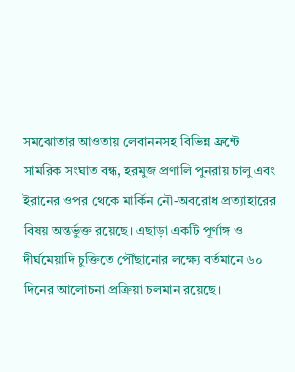সমঝোতার আওতায় লেবাননসহ বিভিন্ন ফ্রন্টে সামরিক সংঘাত বন্ধ, হরমুজ প্রণালি পুনরায় চালু এবং ইরানের ওপর থেকে মার্কিন নৌ-অবরোধ প্রত্যাহারের বিষয় অন্তর্ভুক্ত রয়েছে। এছাড়া একটি পূর্ণাঙ্গ ও দীর্ঘমেয়াদি চুক্তিতে পৌঁছানোর লক্ষ্যে বর্তমানে ৬০ দিনের আলোচনা প্রক্রিয়া চলমান রয়েছে।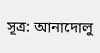সূত্র: আনাদোলু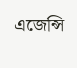এজেন্সি